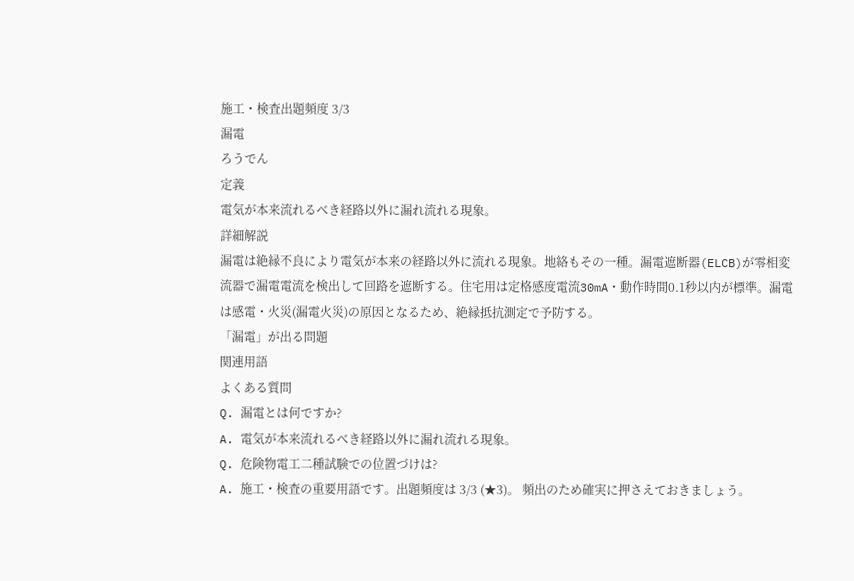施工・検査出題頻度 3/3
漏電
ろうでん
定義
電気が本来流れるべき経路以外に漏れ流れる現象。
詳細解説
漏電は絶縁不良により電気が本来の経路以外に流れる現象。地絡もその一種。漏電遮断器(ELCB)が零相変流器で漏電電流を検出して回路を遮断する。住宅用は定格感度電流30mA・動作時間0.1秒以内が標準。漏電は感電・火災(漏電火災)の原因となるため、絶縁抵抗測定で予防する。
「漏電」が出る問題
関連用語
よくある質問
Q. 漏電とは何ですか?
A. 電気が本来流れるべき経路以外に漏れ流れる現象。
Q. 危険物電工二種試験での位置づけは?
A. 施工・検査の重要用語です。出題頻度は 3/3 (★3)。 頻出のため確実に押さえておきましょう。